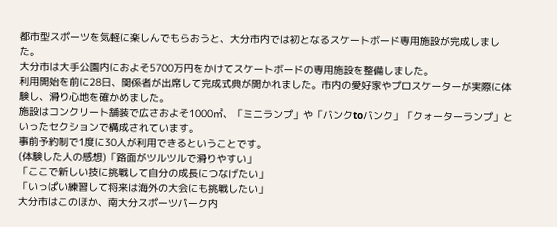都市型スポーツを気軽に楽しんでもらおうと、大分市内では初となるスケートボード専用施設が完成しました。
大分市は大手公園内におよそ5700万円をかけてスケートボードの専用施設を整備しました。
利用開始を前に28日、関係者が出席して完成式典が開かれました。市内の愛好家やプロスケーターが実際に体験し、滑り心地を確かめました。
施設はコンクリート舗装で広さおよそ1000㎡、「ミニランプ」や「バンクtoバンク」「クォーターランプ」といったセクションで構成されています。
事前予約制で1度に30人が利用できるということです。
(体験した人の感想)「路面がツルツルで滑りやすい」
「ここで新しい技に挑戦して自分の成長につなげたい」
「いっぱい練習して将来は海外の大会にも挑戦したい」
大分市はこのほか、南大分スポーツパーク内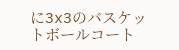に3x3のバスケットボールコート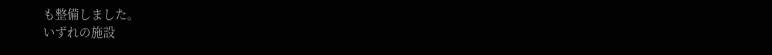も整備しました。
いずれの施設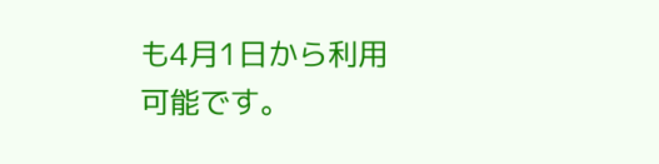も4月1日から利用可能です。